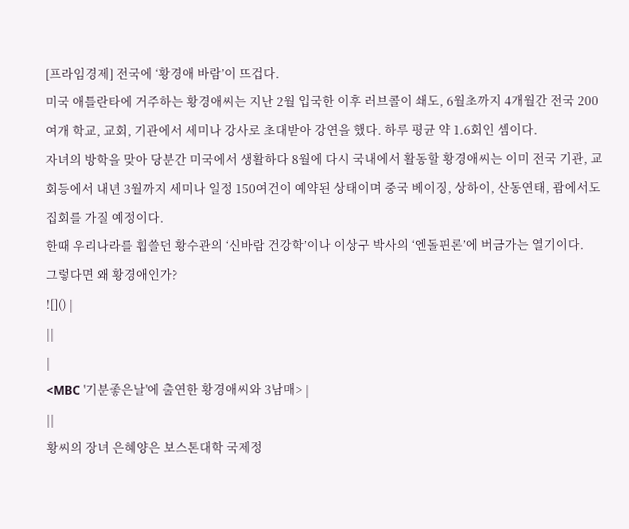[프라임경제] 전국에 ‘황경애 바람’이 뜨겁다.
미국 애틀란타에 거주하는 황경애씨는 지난 2월 입국한 이후 러브콜이 쇄도, 6월초까지 4개월간 전국 200여개 학교, 교회, 기관에서 세미나 강사로 초대받아 강연을 했다. 하루 평균 약 1.6회인 셈이다.
자녀의 방학을 맞아 당분간 미국에서 생활하다 8월에 다시 국내에서 활동할 황경애씨는 이미 전국 기관, 교회등에서 내년 3월까지 세미나 일정 150여건이 예약된 상태이며 중국 베이징, 상하이, 산동연태, 괌에서도 집회를 가질 예정이다.
한때 우리나라를 휩쓸던 황수관의 ‘신바람 건강학’이나 이상구 박사의 ‘엔돌핀론’에 버금가는 열기이다.
그렇다면 왜 황경애인가?
![]() |
||
|
<MBC '기분좋은날'에 출연한 황경애씨와 3남매> |
||
황씨의 장녀 은혜양은 보스톤대학 국제정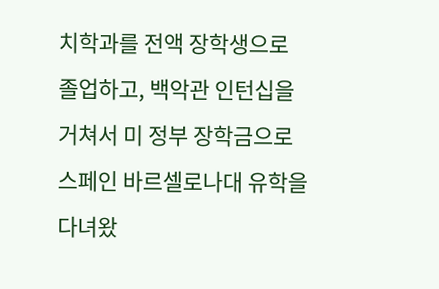치학과를 전액 장학생으로 졸업하고, 백악관 인턴십을 거쳐서 미 정부 장학금으로 스페인 바르셀로나대 유학을 다녀왔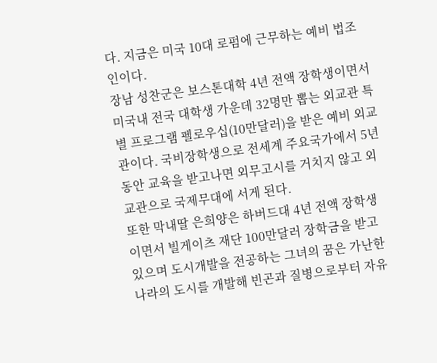다. 지금은 미국 10대 로펌에 근무하는 예비 법조인이다.
장남 성찬군은 보스톤대학 4년 전액 장학생이면서 미국내 전국 대학생 가운데 32명만 뽑는 외교관 특별 프로그램 펠로우십(10만달러)을 받은 예비 외교관이다. 국비장학생으로 전세계 주요국가에서 5년동안 교육을 받고나면 외무고시를 거치지 않고 외교관으로 국제무대에 서게 된다.
또한 막내딸 은희양은 하버드대 4년 전액 장학생이면서 빌게이츠 재단 100만달러 장학금을 받고 있으며 도시개발을 전공하는 그녀의 꿈은 가난한 나라의 도시를 개발해 빈곤과 질병으로부터 자유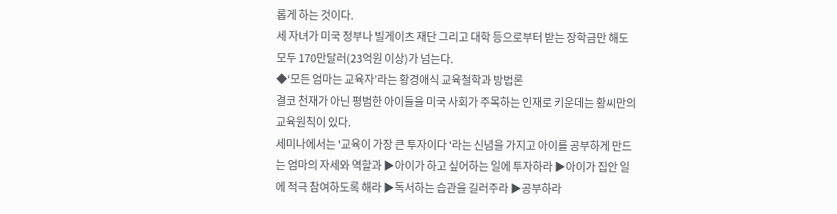롭게 하는 것이다.
세 자녀가 미국 정부나 빌게이츠 재단 그리고 대학 등으로부터 받는 장학금만 해도 모두 170만달러(23억원 이상)가 넘는다.
◆‘모든 엄마는 교육자’라는 황경애식 교육철학과 방법론
결코 천재가 아닌 평범한 아이들을 미국 사회가 주목하는 인재로 키운데는 황씨만의 교육원칙이 있다.
세미나에서는 '교육이 가장 큰 투자이다 '라는 신념을 가지고 아이를 공부하게 만드는 엄마의 자세와 역할과 ▶아이가 하고 싶어하는 일에 투자하라 ▶아이가 집안 일에 적극 참여하도록 해라 ▶독서하는 습관을 길러주라 ▶공부하라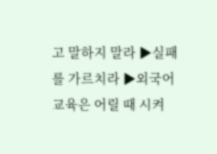고 말하지 말라 ▶실패를 가르치라 ▶외국어 교육은 어릴 때 시켜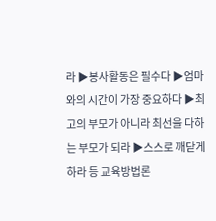라 ▶봉사활동은 필수다 ▶엄마와의 시간이 가장 중요하다 ▶최고의 부모가 아니라 최선을 다하는 부모가 되라 ▶스스로 깨닫게 하라 등 교육방법론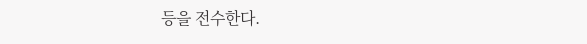등을 전수한다.